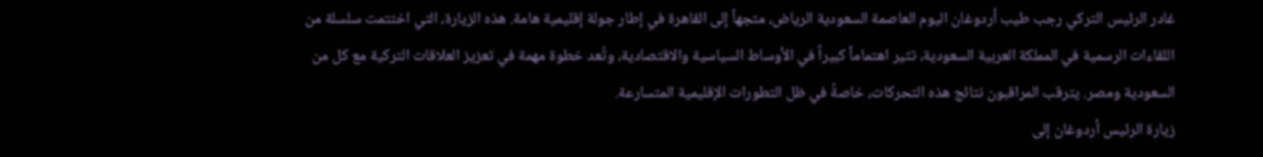غادر الرئيس التركي رجب طيب أردوغان اليوم العاصمة السعودية الرياض، متجهاً إلى القاهرة في إطار جولة إقليمية هامة. هذه الزيارة، التي اختتمت سلسلة من اللقاءات الرسمية في المملكة العربية السعودية، تثير اهتماماً كبيراً في الأوساط السياسية والاقتصادية، وتُعد خطوة مهمة في تعزيز العلاقات التركية مع كل من السعودية ومصر. يترقب المراقبون نتائج هذه التحركات، خاصةً في ظل التطورات الإقليمية المتسارعة.
زيارة الرئيس أردوغان إلى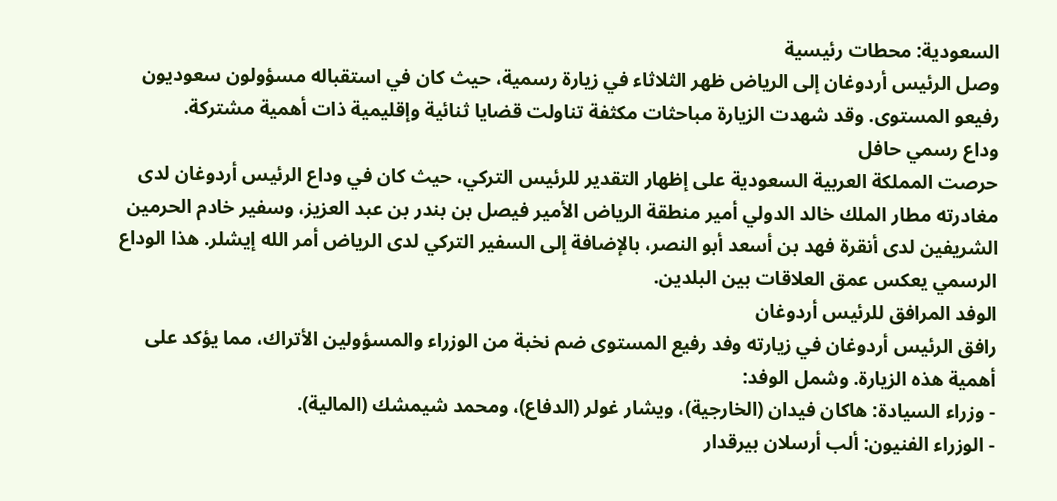السعودية: محطات رئيسية
وصل الرئيس أردوغان إلى الرياض ظهر الثلاثاء في زيارة رسمية، حيث كان في استقباله مسؤولون سعوديون رفيعو المستوى. وقد شهدت الزيارة مباحثات مكثفة تناولت قضايا ثنائية وإقليمية ذات أهمية مشتركة.
وداع رسمي حافل
حرصت المملكة العربية السعودية على إظهار التقدير للرئيس التركي، حيث كان في وداع الرئيس أردوغان لدى مغادرته مطار الملك خالد الدولي أمير منطقة الرياض الأمير فيصل بن بندر بن عبد العزيز، وسفير خادم الحرمين الشريفين لدى أنقرة فهد بن أسعد أبو النصر، بالإضافة إلى السفير التركي لدى الرياض أمر الله إيشلر. هذا الوداع الرسمي يعكس عمق العلاقات بين البلدين.
الوفد المرافق للرئيس أردوغان
رافق الرئيس أردوغان في زيارته وفد رفيع المستوى ضم نخبة من الوزراء والمسؤولين الأتراك، مما يؤكد على أهمية هذه الزيارة. وشمل الوفد:
- وزراء السيادة: هاكان فيدان (الخارجية)، ويشار غولر (الدفاع)، ومحمد شيمشك (المالية).
- الوزراء الفنيون: ألب أرسلان بيرقدار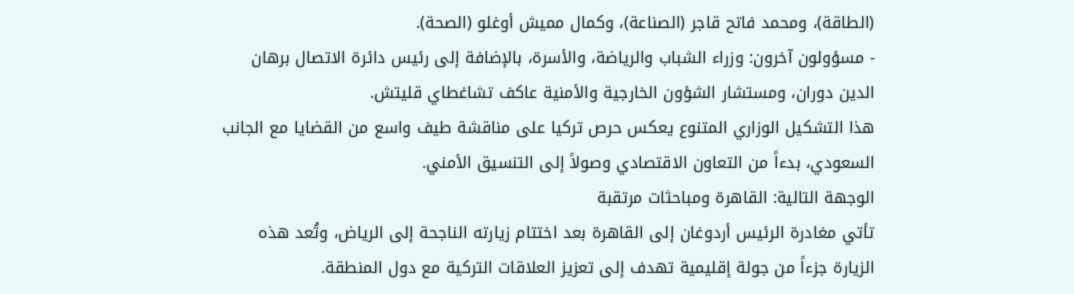(الطاقة)، ومحمد فاتح قاجر (الصناعة)، وكمال مميش أوغلو (الصحة).
- مسؤولون آخرون: وزراء الشباب والرياضة، والأسرة، بالإضافة إلى رئيس دائرة الاتصال برهان الدين دوران، ومستشار الشؤون الخارجية والأمنية عاكف تشاغطاي قليتش.
هذا التشكيل الوزاري المتنوع يعكس حرص تركيا على مناقشة طيف واسع من القضايا مع الجانب السعودي، بدءاً من التعاون الاقتصادي وصولاً إلى التنسيق الأمني.
الوجهة التالية: القاهرة ومباحثات مرتقبة
تأتي مغادرة الرئيس أردوغان إلى القاهرة بعد اختتام زيارته الناجحة إلى الرياض، وتُعد هذه الزيارة جزءاً من جولة إقليمية تهدف إلى تعزيز العلاقات التركية مع دول المنطقة.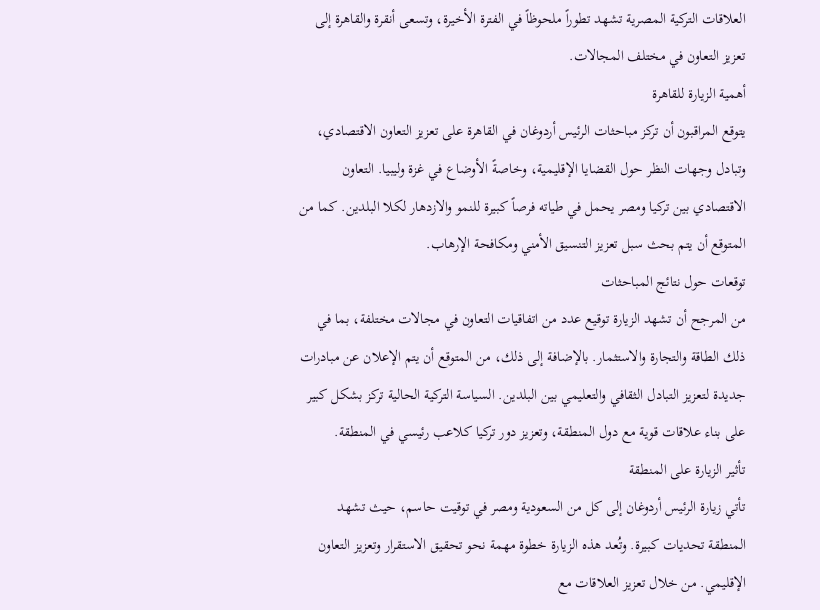العلاقات التركية المصرية تشهد تطوراً ملحوظاً في الفترة الأخيرة، وتسعى أنقرة والقاهرة إلى تعزيز التعاون في مختلف المجالات.
أهمية الزيارة للقاهرة
يتوقع المراقبون أن تركز مباحثات الرئيس أردوغان في القاهرة على تعزيز التعاون الاقتصادي، وتبادل وجهات النظر حول القضايا الإقليمية، وخاصةً الأوضاع في غزة وليبيا. التعاون الاقتصادي بين تركيا ومصر يحمل في طياته فرصاً كبيرة للنمو والازدهار لكلا البلدين. كما من المتوقع أن يتم بحث سبل تعزيز التنسيق الأمني ومكافحة الإرهاب.
توقعات حول نتائج المباحثات
من المرجح أن تشهد الزيارة توقيع عدد من اتفاقيات التعاون في مجالات مختلفة، بما في ذلك الطاقة والتجارة والاستثمار. بالإضافة إلى ذلك، من المتوقع أن يتم الإعلان عن مبادرات جديدة لتعزيز التبادل الثقافي والتعليمي بين البلدين. السياسة التركية الحالية تركز بشكل كبير على بناء علاقات قوية مع دول المنطقة، وتعزيز دور تركيا كلاعب رئيسي في المنطقة.
تأثير الزيارة على المنطقة
تأتي زيارة الرئيس أردوغان إلى كل من السعودية ومصر في توقيت حاسم، حيث تشهد المنطقة تحديات كبيرة. وتُعد هذه الزيارة خطوة مهمة نحو تحقيق الاستقرار وتعزيز التعاون الإقليمي. من خلال تعزيز العلاقات مع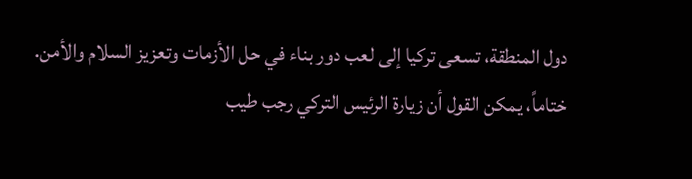دول المنطقة، تسعى تركيا إلى لعب دور بناء في حل الأزمات وتعزيز السلام والأمن.
ختاماً، يمكن القول أن زيارة الرئيس التركي رجب طيب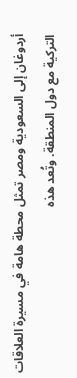أردوغان إلى السعودية ومصر تمثل محطة هامة في مسيرة العلاقات التركية مع دول المنطقة. وتُعد هذه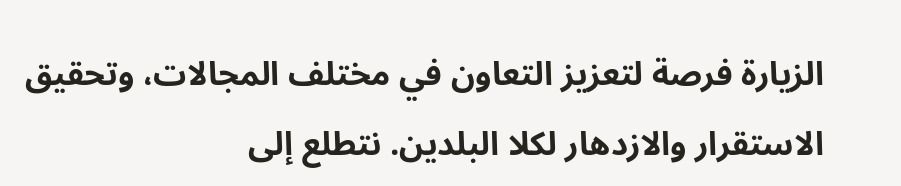الزيارة فرصة لتعزيز التعاون في مختلف المجالات، وتحقيق الاستقرار والازدهار لكلا البلدين. نتطلع إلى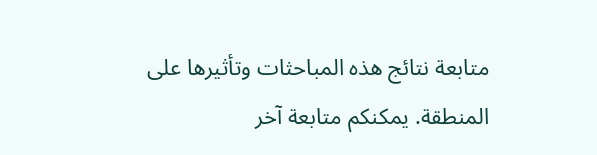متابعة نتائج هذه المباحثات وتأثيرها على المنطقة. يمكنكم متابعة آخر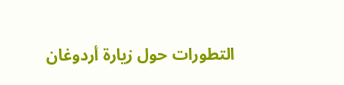التطورات حول زيارة أردوغان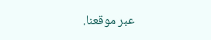عبر موقعنا.